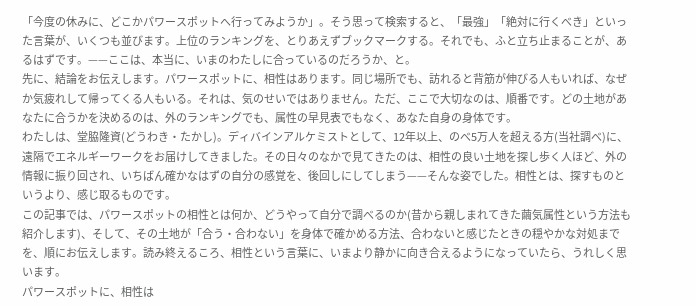「今度の休みに、どこかパワースポットへ行ってみようか」。そう思って検索すると、「最強」「絶対に行くべき」といった言葉が、いくつも並びます。上位のランキングを、とりあえずブックマークする。それでも、ふと立ち止まることが、あるはずです。——ここは、本当に、いまのわたしに合っているのだろうか、と。
先に、結論をお伝えします。パワースポットに、相性はあります。同じ場所でも、訪れると背筋が伸びる人もいれば、なぜか気疲れして帰ってくる人もいる。それは、気のせいではありません。ただ、ここで大切なのは、順番です。どの土地があなたに合うかを決めるのは、外のランキングでも、属性の早見表でもなく、あなた自身の身体です。
わたしは、堂脇隆資(どうわき・たかし)。ディバインアルケミストとして、12年以上、のべ5万人を超える方(当社調べ)に、遠隔でエネルギーワークをお届けしてきました。その日々のなかで見てきたのは、相性の良い土地を探し歩く人ほど、外の情報に振り回され、いちばん確かなはずの自分の感覚を、後回しにしてしまう——そんな姿でした。相性とは、探すものというより、感じ取るものです。
この記事では、パワースポットの相性とは何か、どうやって自分で調べるのか(昔から親しまれてきた繭気属性という方法も紹介します)、そして、その土地が「合う・合わない」を身体で確かめる方法、合わないと感じたときの穏やかな対処までを、順にお伝えします。読み終えるころ、相性という言葉に、いまより静かに向き合えるようになっていたら、うれしく思います。
パワースポットに、相性は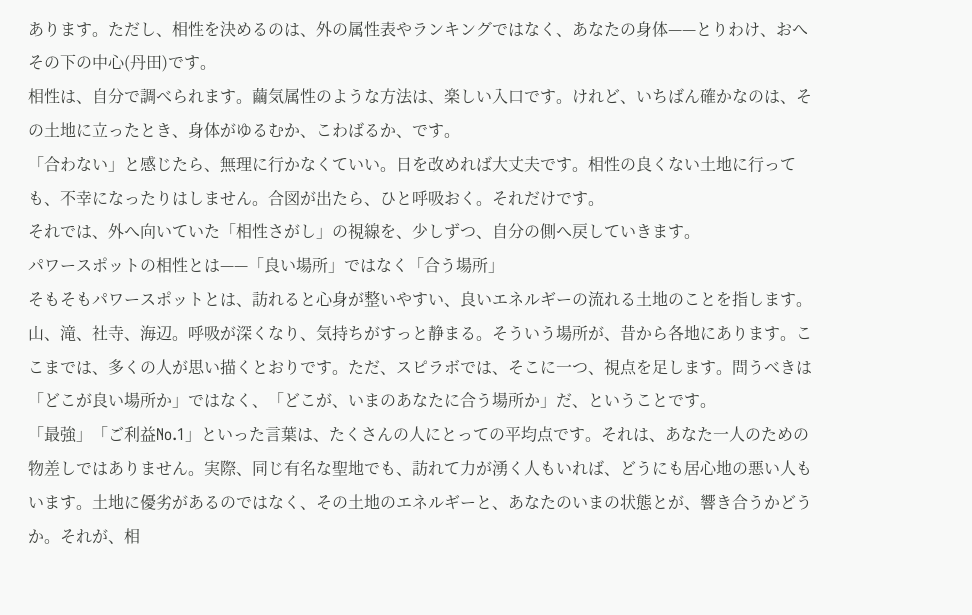あります。ただし、相性を決めるのは、外の属性表やランキングではなく、あなたの身体——とりわけ、おへその下の中心(丹田)です。
相性は、自分で調べられます。繭気属性のような方法は、楽しい入口です。けれど、いちばん確かなのは、その土地に立ったとき、身体がゆるむか、こわばるか、です。
「合わない」と感じたら、無理に行かなくていい。日を改めれば大丈夫です。相性の良くない土地に行っても、不幸になったりはしません。合図が出たら、ひと呼吸おく。それだけです。
それでは、外へ向いていた「相性さがし」の視線を、少しずつ、自分の側へ戻していきます。
パワースポットの相性とは——「良い場所」ではなく「合う場所」
そもそもパワースポットとは、訪れると心身が整いやすい、良いエネルギーの流れる土地のことを指します。山、滝、社寺、海辺。呼吸が深くなり、気持ちがすっと静まる。そういう場所が、昔から各地にあります。ここまでは、多くの人が思い描くとおりです。ただ、スピラボでは、そこに一つ、視点を足します。問うべきは「どこが良い場所か」ではなく、「どこが、いまのあなたに合う場所か」だ、ということです。
「最強」「ご利益No.1」といった言葉は、たくさんの人にとっての平均点です。それは、あなた一人のための物差しではありません。実際、同じ有名な聖地でも、訪れて力が湧く人もいれば、どうにも居心地の悪い人もいます。土地に優劣があるのではなく、その土地のエネルギーと、あなたのいまの状態とが、響き合うかどうか。それが、相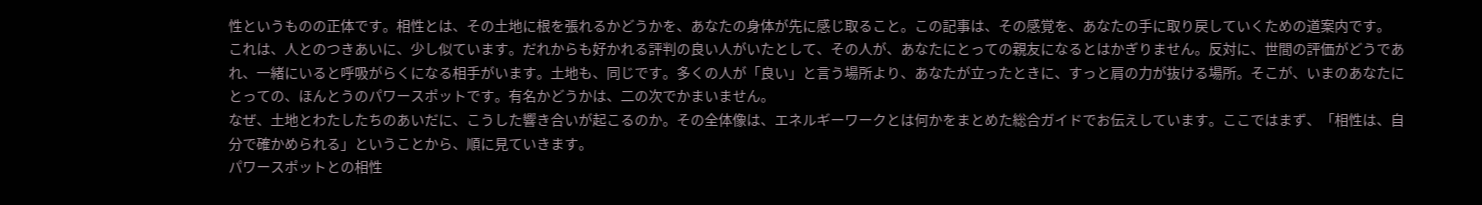性というものの正体です。相性とは、その土地に根を張れるかどうかを、あなたの身体が先に感じ取ること。この記事は、その感覚を、あなたの手に取り戻していくための道案内です。
これは、人とのつきあいに、少し似ています。だれからも好かれる評判の良い人がいたとして、その人が、あなたにとっての親友になるとはかぎりません。反対に、世間の評価がどうであれ、一緒にいると呼吸がらくになる相手がいます。土地も、同じです。多くの人が「良い」と言う場所より、あなたが立ったときに、すっと肩の力が抜ける場所。そこが、いまのあなたにとっての、ほんとうのパワースポットです。有名かどうかは、二の次でかまいません。
なぜ、土地とわたしたちのあいだに、こうした響き合いが起こるのか。その全体像は、エネルギーワークとは何かをまとめた総合ガイドでお伝えしています。ここではまず、「相性は、自分で確かめられる」ということから、順に見ていきます。
パワースポットとの相性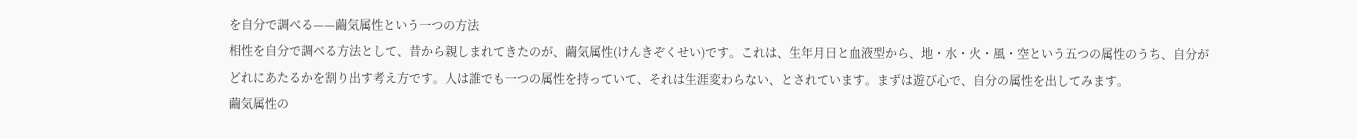を自分で調べる——繭気属性という一つの方法
相性を自分で調べる方法として、昔から親しまれてきたのが、繭気属性(けんきぞくせい)です。これは、生年月日と血液型から、地・水・火・風・空という五つの属性のうち、自分がどれにあたるかを割り出す考え方です。人は誰でも一つの属性を持っていて、それは生涯変わらない、とされています。まずは遊び心で、自分の属性を出してみます。
繭気属性の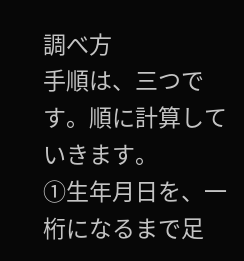調べ方
手順は、三つです。順に計算していきます。
①生年月日を、一桁になるまで足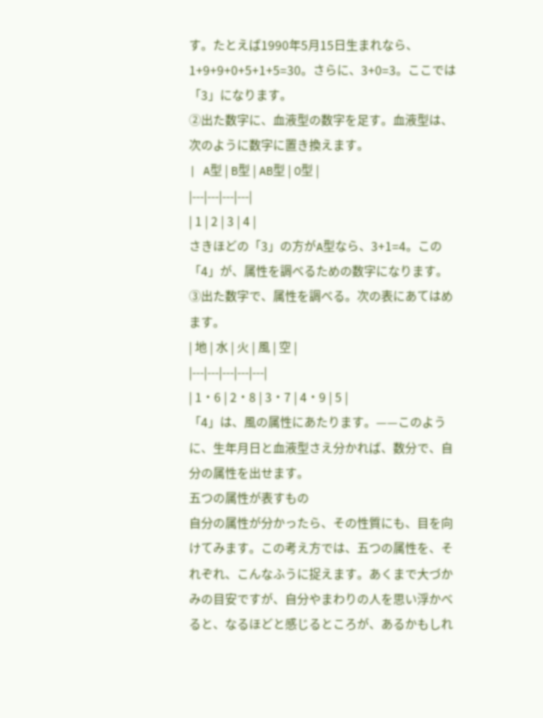す。たとえば1990年5月15日生まれなら、1+9+9+0+5+1+5=30。さらに、3+0=3。ここでは「3」になります。
②出た数字に、血液型の数字を足す。血液型は、次のように数字に置き換えます。
| A型 | B型 | AB型 | O型 |
|---|---|---|---|
| 1 | 2 | 3 | 4 |
さきほどの「3」の方がA型なら、3+1=4。この「4」が、属性を調べるための数字になります。
③出た数字で、属性を調べる。次の表にあてはめます。
| 地 | 水 | 火 | 風 | 空 |
|---|---|---|---|---|
| 1・6 | 2・8 | 3・7 | 4・9 | 5 |
「4」は、風の属性にあたります。——このように、生年月日と血液型さえ分かれば、数分で、自分の属性を出せます。
五つの属性が表すもの
自分の属性が分かったら、その性質にも、目を向けてみます。この考え方では、五つの属性を、それぞれ、こんなふうに捉えます。あくまで大づかみの目安ですが、自分やまわりの人を思い浮かべると、なるほどと感じるところが、あるかもしれ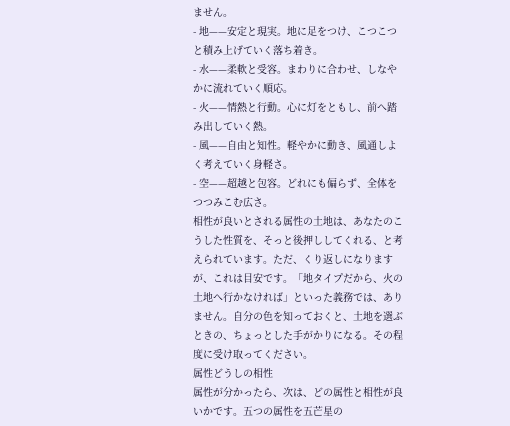ません。
- 地——安定と現実。地に足をつけ、こつこつと積み上げていく落ち着き。
- 水——柔軟と受容。まわりに合わせ、しなやかに流れていく順応。
- 火——情熱と行動。心に灯をともし、前へ踏み出していく熱。
- 風——自由と知性。軽やかに動き、風通しよく考えていく身軽さ。
- 空——超越と包容。どれにも偏らず、全体をつつみこむ広さ。
相性が良いとされる属性の土地は、あなたのこうした性質を、そっと後押ししてくれる、と考えられています。ただ、くり返しになりますが、これは目安です。「地タイプだから、火の土地へ行かなければ」といった義務では、ありません。自分の色を知っておくと、土地を選ぶときの、ちょっとした手がかりになる。その程度に受け取ってください。
属性どうしの相性
属性が分かったら、次は、どの属性と相性が良いかです。五つの属性を五芒星の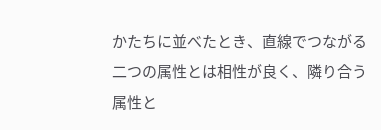かたちに並べたとき、直線でつながる二つの属性とは相性が良く、隣り合う属性と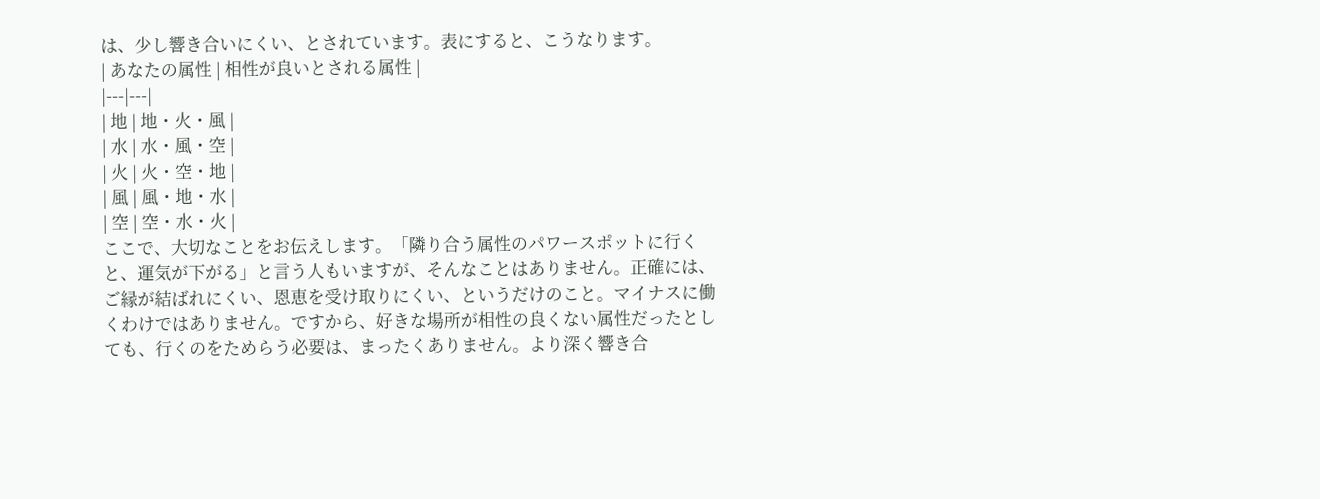は、少し響き合いにくい、とされています。表にすると、こうなります。
| あなたの属性 | 相性が良いとされる属性 |
|---|---|
| 地 | 地・火・風 |
| 水 | 水・風・空 |
| 火 | 火・空・地 |
| 風 | 風・地・水 |
| 空 | 空・水・火 |
ここで、大切なことをお伝えします。「隣り合う属性のパワースポットに行くと、運気が下がる」と言う人もいますが、そんなことはありません。正確には、ご縁が結ばれにくい、恩恵を受け取りにくい、というだけのこと。マイナスに働くわけではありません。ですから、好きな場所が相性の良くない属性だったとしても、行くのをためらう必要は、まったくありません。より深く響き合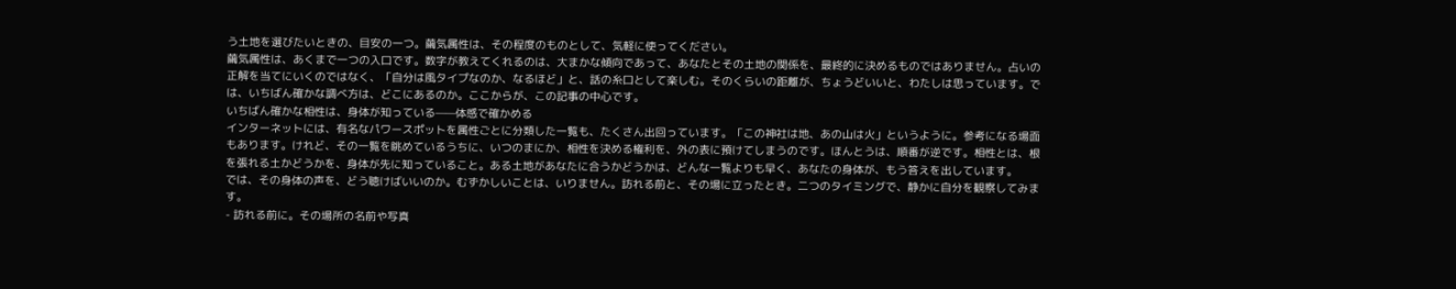う土地を選びたいときの、目安の一つ。繭気属性は、その程度のものとして、気軽に使ってください。
繭気属性は、あくまで一つの入口です。数字が教えてくれるのは、大まかな傾向であって、あなたとその土地の関係を、最終的に決めるものではありません。占いの正解を当てにいくのではなく、「自分は風タイプなのか、なるほど」と、話の糸口として楽しむ。そのくらいの距離が、ちょうどいいと、わたしは思っています。では、いちばん確かな調べ方は、どこにあるのか。ここからが、この記事の中心です。
いちばん確かな相性は、身体が知っている——体感で確かめる
インターネットには、有名なパワースポットを属性ごとに分類した一覧も、たくさん出回っています。「この神社は地、あの山は火」というように。参考になる場面もあります。けれど、その一覧を眺めているうちに、いつのまにか、相性を決める権利を、外の表に預けてしまうのです。ほんとうは、順番が逆です。相性とは、根を張れる土かどうかを、身体が先に知っていること。ある土地があなたに合うかどうかは、どんな一覧よりも早く、あなたの身体が、もう答えを出しています。
では、その身体の声を、どう聴けばいいのか。むずかしいことは、いりません。訪れる前と、その場に立ったとき。二つのタイミングで、静かに自分を観察してみます。
- 訪れる前に。その場所の名前や写真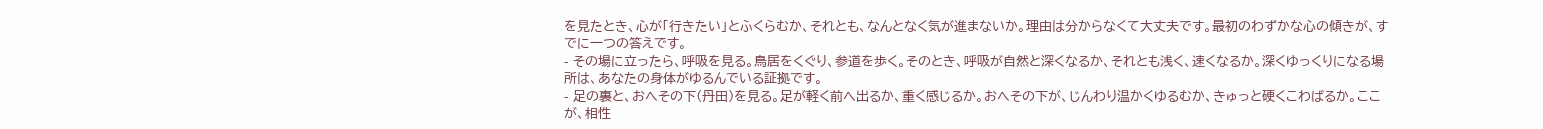を見たとき、心が「行きたい」とふくらむか、それとも、なんとなく気が進まないか。理由は分からなくて大丈夫です。最初のわずかな心の傾きが、すでに一つの答えです。
- その場に立ったら、呼吸を見る。鳥居をくぐり、参道を歩く。そのとき、呼吸が自然と深くなるか、それとも浅く、速くなるか。深くゆっくりになる場所は、あなたの身体がゆるんでいる証拠です。
- 足の裏と、おへその下(丹田)を見る。足が軽く前へ出るか、重く感じるか。おへその下が、じんわり温かくゆるむか、きゅっと硬くこわばるか。ここが、相性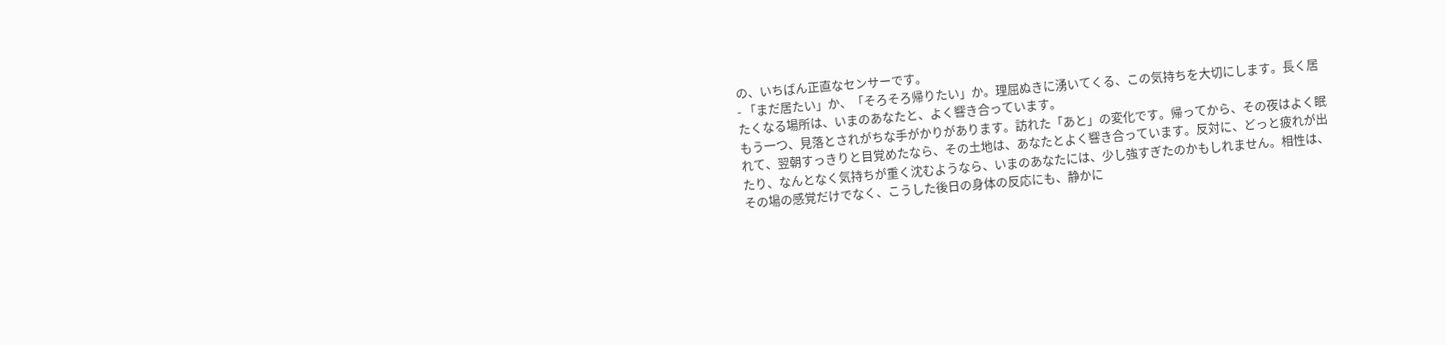の、いちばん正直なセンサーです。
- 「まだ居たい」か、「そろそろ帰りたい」か。理屈ぬきに湧いてくる、この気持ちを大切にします。長く居たくなる場所は、いまのあなたと、よく響き合っています。
もう一つ、見落とされがちな手がかりがあります。訪れた「あと」の変化です。帰ってから、その夜はよく眠れて、翌朝すっきりと目覚めたなら、その土地は、あなたとよく響き合っています。反対に、どっと疲れが出たり、なんとなく気持ちが重く沈むようなら、いまのあなたには、少し強すぎたのかもしれません。相性は、その場の感覚だけでなく、こうした後日の身体の反応にも、静かに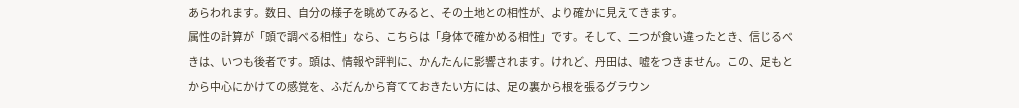あらわれます。数日、自分の様子を眺めてみると、その土地との相性が、より確かに見えてきます。
属性の計算が「頭で調べる相性」なら、こちらは「身体で確かめる相性」です。そして、二つが食い違ったとき、信じるべきは、いつも後者です。頭は、情報や評判に、かんたんに影響されます。けれど、丹田は、嘘をつきません。この、足もとから中心にかけての感覚を、ふだんから育てておきたい方には、足の裏から根を張るグラウン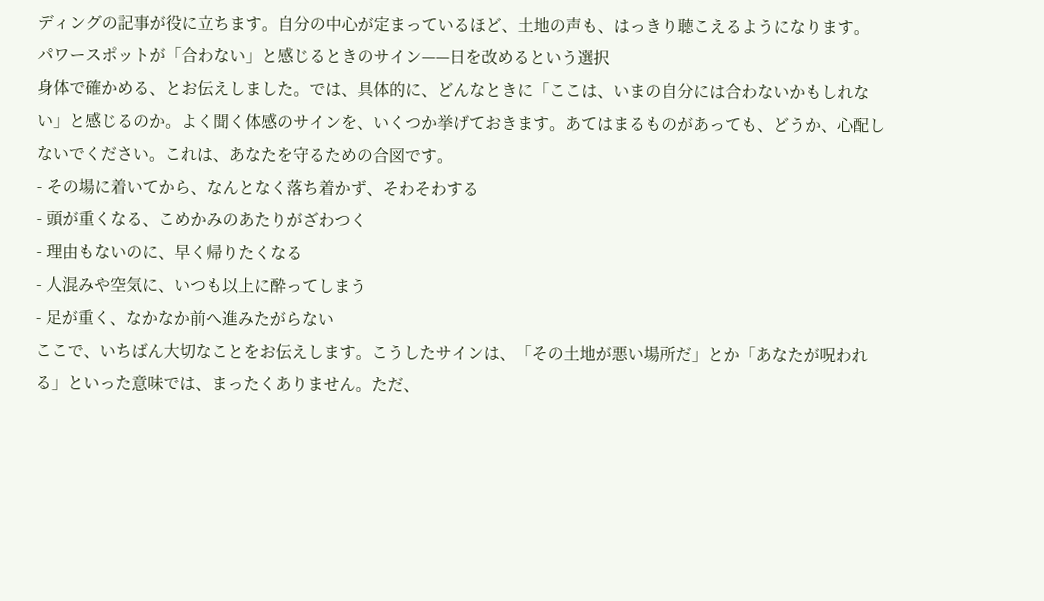ディングの記事が役に立ちます。自分の中心が定まっているほど、土地の声も、はっきり聴こえるようになります。
パワースポットが「合わない」と感じるときのサイン——日を改めるという選択
身体で確かめる、とお伝えしました。では、具体的に、どんなときに「ここは、いまの自分には合わないかもしれない」と感じるのか。よく聞く体感のサインを、いくつか挙げておきます。あてはまるものがあっても、どうか、心配しないでください。これは、あなたを守るための合図です。
- その場に着いてから、なんとなく落ち着かず、そわそわする
- 頭が重くなる、こめかみのあたりがざわつく
- 理由もないのに、早く帰りたくなる
- 人混みや空気に、いつも以上に酔ってしまう
- 足が重く、なかなか前へ進みたがらない
ここで、いちばん大切なことをお伝えします。こうしたサインは、「その土地が悪い場所だ」とか「あなたが呪われる」といった意味では、まったくありません。ただ、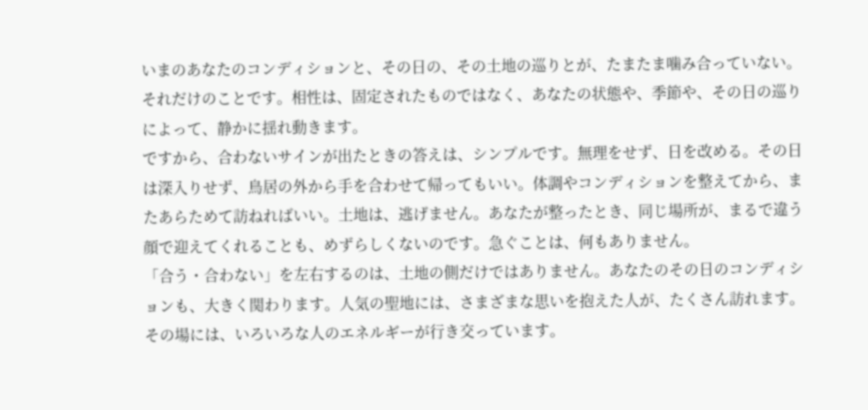いまのあなたのコンディションと、その日の、その土地の巡りとが、たまたま噛み合っていない。それだけのことです。相性は、固定されたものではなく、あなたの状態や、季節や、その日の巡りによって、静かに揺れ動きます。
ですから、合わないサインが出たときの答えは、シンプルです。無理をせず、日を改める。その日は深入りせず、鳥居の外から手を合わせて帰ってもいい。体調やコンディションを整えてから、またあらためて訪ねればいい。土地は、逃げません。あなたが整ったとき、同じ場所が、まるで違う顔で迎えてくれることも、めずらしくないのです。急ぐことは、何もありません。
「合う・合わない」を左右するのは、土地の側だけではありません。あなたのその日のコンディションも、大きく関わります。人気の聖地には、さまざまな思いを抱えた人が、たくさん訪れます。その場には、いろいろな人のエネルギーが行き交っています。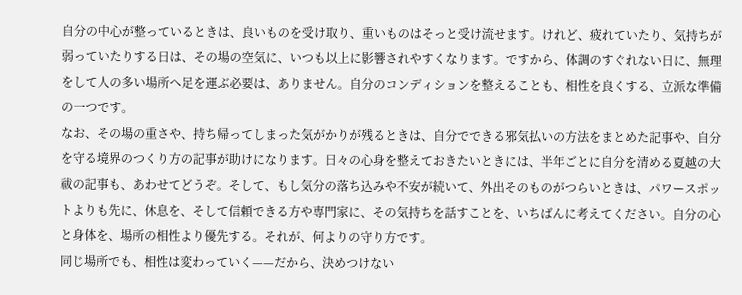自分の中心が整っているときは、良いものを受け取り、重いものはそっと受け流せます。けれど、疲れていたり、気持ちが弱っていたりする日は、その場の空気に、いつも以上に影響されやすくなります。ですから、体調のすぐれない日に、無理をして人の多い場所へ足を運ぶ必要は、ありません。自分のコンディションを整えることも、相性を良くする、立派な準備の一つです。
なお、その場の重さや、持ち帰ってしまった気がかりが残るときは、自分でできる邪気払いの方法をまとめた記事や、自分を守る境界のつくり方の記事が助けになります。日々の心身を整えておきたいときには、半年ごとに自分を清める夏越の大祓の記事も、あわせてどうぞ。そして、もし気分の落ち込みや不安が続いて、外出そのものがつらいときは、パワースポットよりも先に、休息を、そして信頼できる方や専門家に、その気持ちを話すことを、いちばんに考えてください。自分の心と身体を、場所の相性より優先する。それが、何よりの守り方です。
同じ場所でも、相性は変わっていく——だから、決めつけない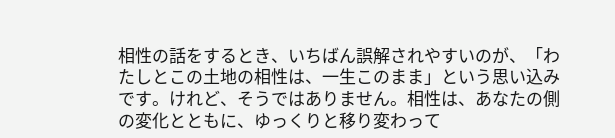相性の話をするとき、いちばん誤解されやすいのが、「わたしとこの土地の相性は、一生このまま」という思い込みです。けれど、そうではありません。相性は、あなたの側の変化とともに、ゆっくりと移り変わって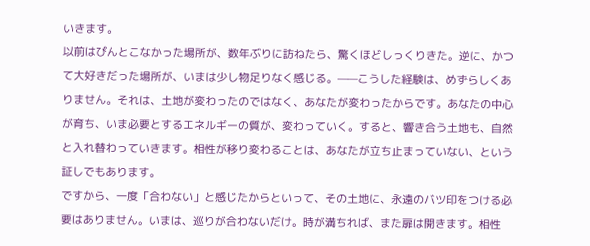いきます。
以前はぴんとこなかった場所が、数年ぶりに訪ねたら、驚くほどしっくりきた。逆に、かつて大好きだった場所が、いまは少し物足りなく感じる。——こうした経験は、めずらしくありません。それは、土地が変わったのではなく、あなたが変わったからです。あなたの中心が育ち、いま必要とするエネルギーの質が、変わっていく。すると、響き合う土地も、自然と入れ替わっていきます。相性が移り変わることは、あなたが立ち止まっていない、という証しでもあります。
ですから、一度「合わない」と感じたからといって、その土地に、永遠のバツ印をつける必要はありません。いまは、巡りが合わないだけ。時が満ちれば、また扉は開きます。相性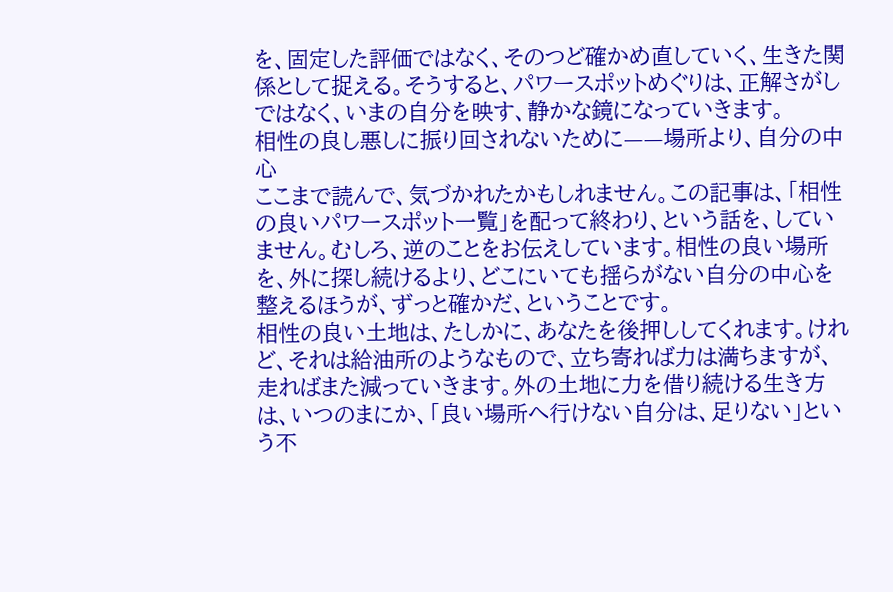を、固定した評価ではなく、そのつど確かめ直していく、生きた関係として捉える。そうすると、パワースポットめぐりは、正解さがしではなく、いまの自分を映す、静かな鏡になっていきます。
相性の良し悪しに振り回されないために——場所より、自分の中心
ここまで読んで、気づかれたかもしれません。この記事は、「相性の良いパワースポット一覧」を配って終わり、という話を、していません。むしろ、逆のことをお伝えしています。相性の良い場所を、外に探し続けるより、どこにいても揺らがない自分の中心を整えるほうが、ずっと確かだ、ということです。
相性の良い土地は、たしかに、あなたを後押ししてくれます。けれど、それは給油所のようなもので、立ち寄れば力は満ちますが、走ればまた減っていきます。外の土地に力を借り続ける生き方は、いつのまにか、「良い場所へ行けない自分は、足りない」という不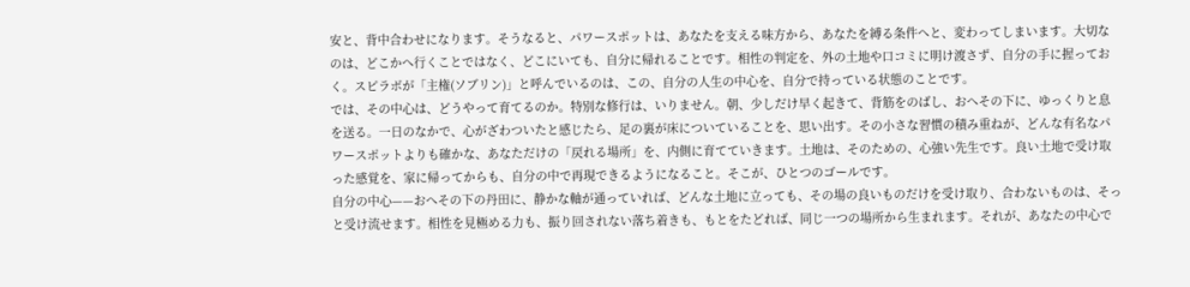安と、背中合わせになります。そうなると、パワースポットは、あなたを支える味方から、あなたを縛る条件へと、変わってしまいます。大切なのは、どこかへ行くことではなく、どこにいても、自分に帰れることです。相性の判定を、外の土地や口コミに明け渡さず、自分の手に握っておく。スピラボが「主権(ソブリン)」と呼んでいるのは、この、自分の人生の中心を、自分で持っている状態のことです。
では、その中心は、どうやって育てるのか。特別な修行は、いりません。朝、少しだけ早く起きて、背筋をのばし、おへその下に、ゆっくりと息を送る。一日のなかで、心がざわついたと感じたら、足の裏が床についていることを、思い出す。その小さな習慣の積み重ねが、どんな有名なパワースポットよりも確かな、あなただけの「戻れる場所」を、内側に育てていきます。土地は、そのための、心強い先生です。良い土地で受け取った感覚を、家に帰ってからも、自分の中で再現できるようになること。そこが、ひとつのゴールです。
自分の中心——おへその下の丹田に、静かな軸が通っていれば、どんな土地に立っても、その場の良いものだけを受け取り、合わないものは、そっと受け流せます。相性を見極める力も、振り回されない落ち着きも、もとをたどれば、同じ一つの場所から生まれます。それが、あなたの中心で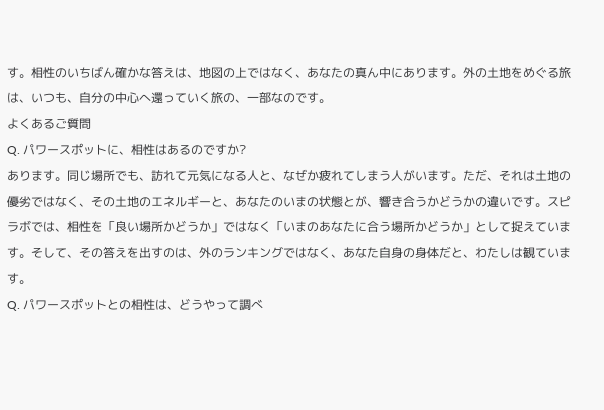す。相性のいちばん確かな答えは、地図の上ではなく、あなたの真ん中にあります。外の土地をめぐる旅は、いつも、自分の中心へ還っていく旅の、一部なのです。
よくあるご質問
Q. パワースポットに、相性はあるのですか?
あります。同じ場所でも、訪れて元気になる人と、なぜか疲れてしまう人がいます。ただ、それは土地の優劣ではなく、その土地のエネルギーと、あなたのいまの状態とが、響き合うかどうかの違いです。スピラボでは、相性を「良い場所かどうか」ではなく「いまのあなたに合う場所かどうか」として捉えています。そして、その答えを出すのは、外のランキングではなく、あなた自身の身体だと、わたしは観ています。
Q. パワースポットとの相性は、どうやって調べ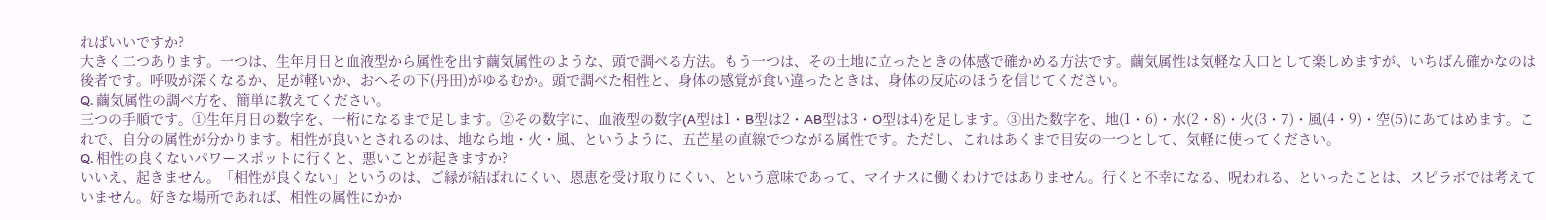ればいいですか?
大きく二つあります。一つは、生年月日と血液型から属性を出す繭気属性のような、頭で調べる方法。もう一つは、その土地に立ったときの体感で確かめる方法です。繭気属性は気軽な入口として楽しめますが、いちばん確かなのは後者です。呼吸が深くなるか、足が軽いか、おへその下(丹田)がゆるむか。頭で調べた相性と、身体の感覚が食い違ったときは、身体の反応のほうを信じてください。
Q. 繭気属性の調べ方を、簡単に教えてください。
三つの手順です。①生年月日の数字を、一桁になるまで足します。②その数字に、血液型の数字(A型は1・B型は2・AB型は3・O型は4)を足します。③出た数字を、地(1・6)・水(2・8)・火(3・7)・風(4・9)・空(5)にあてはめます。これで、自分の属性が分かります。相性が良いとされるのは、地なら地・火・風、というように、五芒星の直線でつながる属性です。ただし、これはあくまで目安の一つとして、気軽に使ってください。
Q. 相性の良くないパワースポットに行くと、悪いことが起きますか?
いいえ、起きません。「相性が良くない」というのは、ご縁が結ばれにくい、恩恵を受け取りにくい、という意味であって、マイナスに働くわけではありません。行くと不幸になる、呪われる、といったことは、スピラボでは考えていません。好きな場所であれば、相性の属性にかか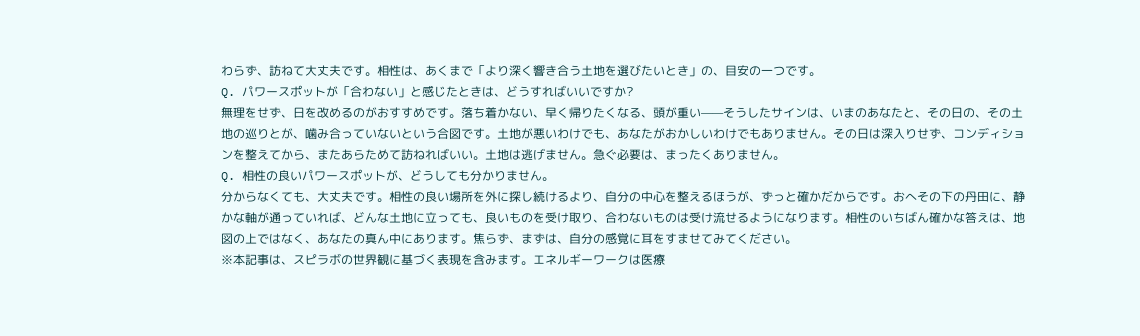わらず、訪ねて大丈夫です。相性は、あくまで「より深く響き合う土地を選びたいとき」の、目安の一つです。
Q. パワースポットが「合わない」と感じたときは、どうすればいいですか?
無理をせず、日を改めるのがおすすめです。落ち着かない、早く帰りたくなる、頭が重い——そうしたサインは、いまのあなたと、その日の、その土地の巡りとが、噛み合っていないという合図です。土地が悪いわけでも、あなたがおかしいわけでもありません。その日は深入りせず、コンディションを整えてから、またあらためて訪ねればいい。土地は逃げません。急ぐ必要は、まったくありません。
Q. 相性の良いパワースポットが、どうしても分かりません。
分からなくても、大丈夫です。相性の良い場所を外に探し続けるより、自分の中心を整えるほうが、ずっと確かだからです。おへその下の丹田に、静かな軸が通っていれば、どんな土地に立っても、良いものを受け取り、合わないものは受け流せるようになります。相性のいちばん確かな答えは、地図の上ではなく、あなたの真ん中にあります。焦らず、まずは、自分の感覚に耳をすませてみてください。
※本記事は、スピラボの世界観に基づく表現を含みます。エネルギーワークは医療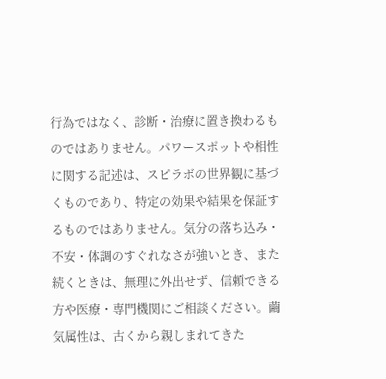行為ではなく、診断・治療に置き換わるものではありません。パワースポットや相性に関する記述は、スピラボの世界観に基づくものであり、特定の効果や結果を保証するものではありません。気分の落ち込み・不安・体調のすぐれなさが強いとき、また続くときは、無理に外出せず、信頼できる方や医療・専門機関にご相談ください。繭気属性は、古くから親しまれてきた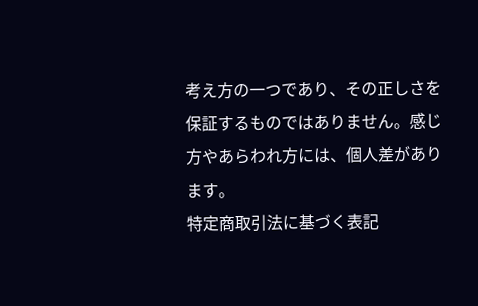考え方の一つであり、その正しさを保証するものではありません。感じ方やあらわれ方には、個人差があります。
特定商取引法に基づく表記